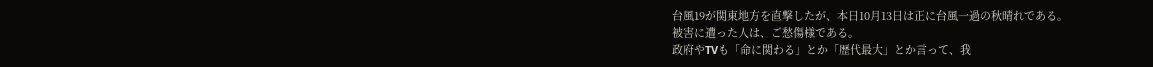台風19が関東地方を直撃したが、本日10月13日は正に台風一過の秋晴れである。
被害に遭った人は、ご愁傷様である。
政府やTVも「命に関わる」とか「歴代最大」とか言って、我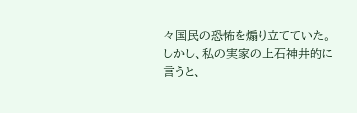々国民の恐怖を煽り立てていた。
しかし、私の実家の上石神井的に言うと、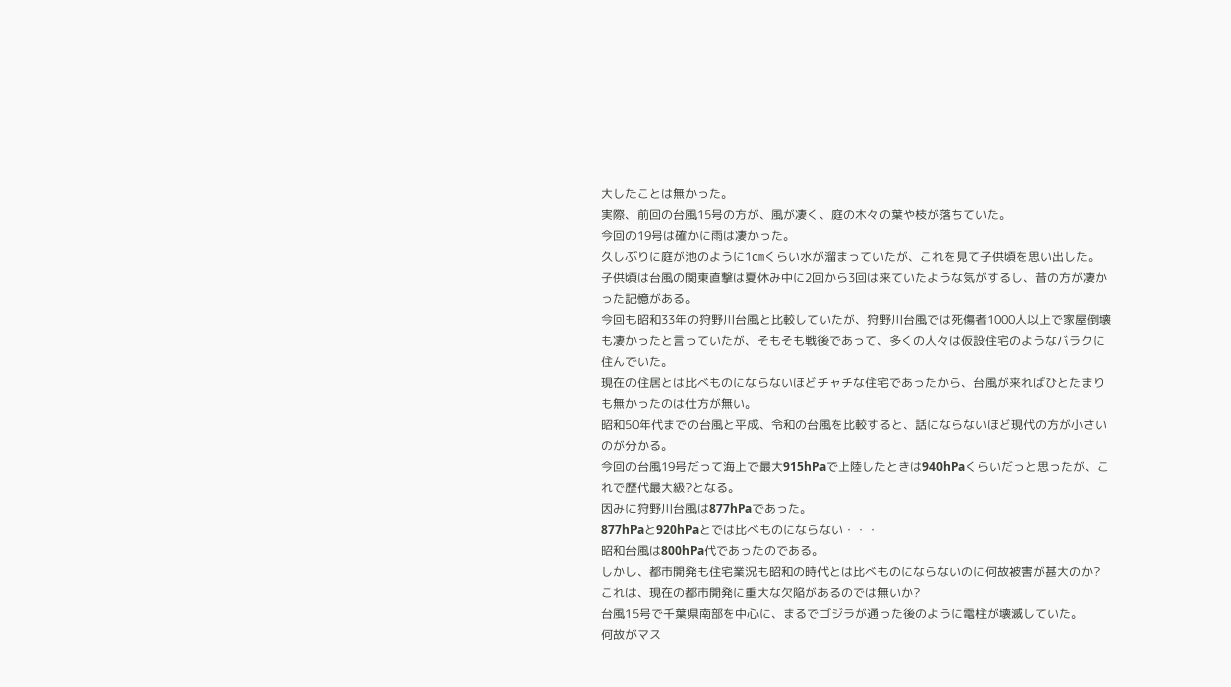大したことは無かった。
実際、前回の台風15号の方が、風が凄く、庭の木々の葉や枝が落ちていた。
今回の19号は確かに雨は凄かった。
久しぶりに庭が池のように1㎝くらい水が溜まっていたが、これを見て子供頃を思い出した。
子供頃は台風の関東直撃は夏休み中に2回から3回は来ていたような気がするし、昔の方が凄かった記憶がある。
今回も昭和33年の狩野川台風と比較していたが、狩野川台風では死傷者1000人以上で家屋倒壊も凄かったと言っていたが、そもそも戦後であって、多くの人々は仮設住宅のようなバラクに住んでいた。
現在の住居とは比べものにならないほどチャチな住宅であったから、台風が来ればひとたまりも無かったのは仕方が無い。
昭和50年代までの台風と平成、令和の台風を比較すると、話にならないほど現代の方が小さいのが分かる。
今回の台風19号だって海上で最大915hPaで上陸したときは940hPaくらいだっと思ったが、これで歴代最大級?となる。
因みに狩野川台風は877hPaであった。
877hPaと920hPaとでは比べものにならない・・・
昭和台風は800hPa代であったのである。
しかし、都市開発も住宅業況も昭和の時代とは比べものにならないのに何故被害が甚大のか?
これは、現在の都市開発に重大な欠陥があるのでは無いか?
台風15号で千葉県南部を中心に、まるでゴジラが通った後のように電柱が壊滅していた。
何故がマス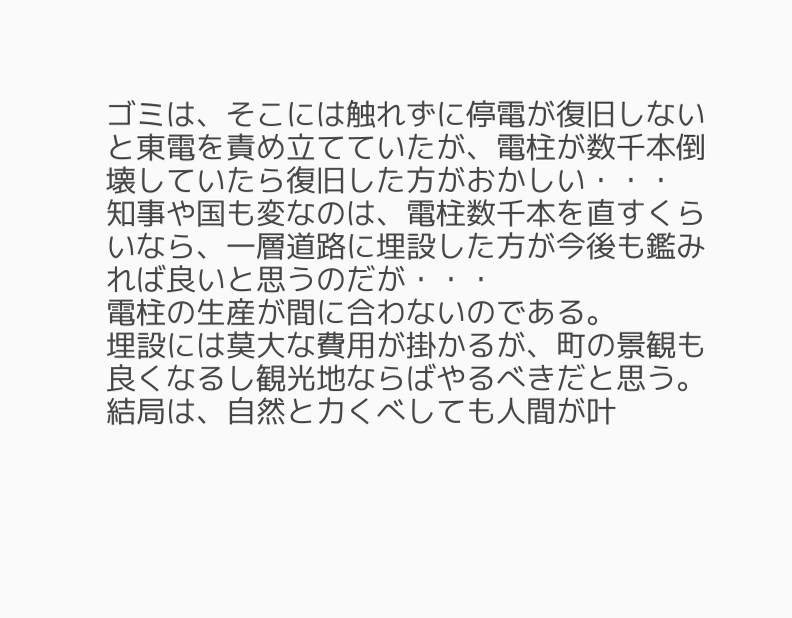ゴミは、そこには触れずに停電が復旧しないと東電を責め立てていたが、電柱が数千本倒壊していたら復旧した方がおかしい・・・
知事や国も変なのは、電柱数千本を直すくらいなら、一層道路に埋設した方が今後も鑑みれば良いと思うのだが・・・
電柱の生産が間に合わないのである。
埋設には莫大な費用が掛かるが、町の景観も良くなるし観光地ならばやるべきだと思う。
結局は、自然と力くべしても人間が叶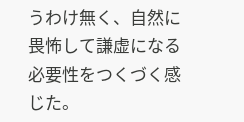うわけ無く、自然に畏怖して謙虚になる必要性をつくづく感じた。